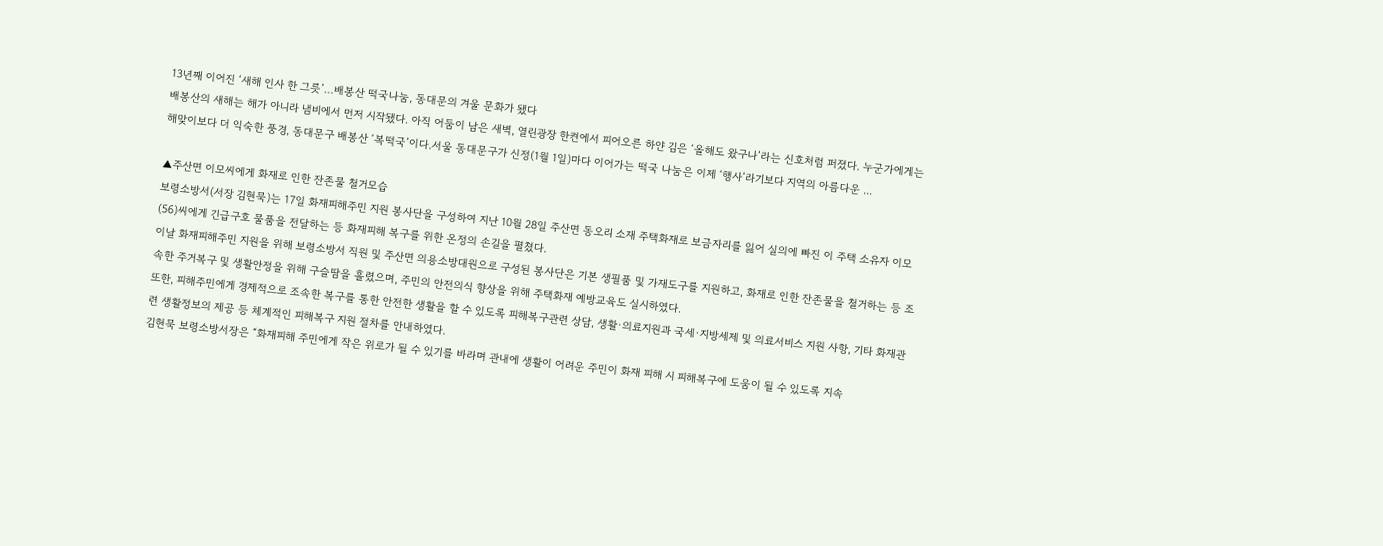13년째 이어진 ‘새해 인사 한 그릇’…배봉산 떡국나눔, 동대문의 겨울 문화가 됐다
배봉산의 새해는 해가 아니라 냄비에서 먼저 시작됐다. 아직 어둠이 남은 새벽, 열린광장 한켠에서 피어오른 하얀 김은 ‘올해도 왔구나’라는 신호처럼 퍼졌다. 누군가에게는 해맞이보다 더 익숙한 풍경, 동대문구 배봉산 ‘복떡국’이다.서울 동대문구가 신정(1월 1일)마다 이어가는 떡국 나눔은 이제 ‘행사’라기보다 지역의 아름다운 ...

▲주산면 이모씨에게 화재로 인한 잔존물 철거모습
보령소방서(서장 김현묵)는 17일 화재피해주민 지원 봉사단을 구성하여 지난 10월 28일 주산면 동오리 소재 주택화재로 보금자리를 잃어 실의에 빠진 이 주택 소유자 이모(56)씨에게 긴급구호 물품을 전달하는 등 화재피해 복구를 위한 온정의 손길을 펼쳤다.
이날 화재피해주민 지원을 위해 보령소방서 직원 및 주산면 의용소방대원으로 구성된 봉사단은 기본 생필품 및 가재도구를 지원하고, 화재로 인한 잔존물을 철거하는 등 조속한 주거복구 및 생활안정을 위해 구슬땀을 흘렸으며, 주민의 안전의식 향상을 위해 주택화재 예방교육도 실시하였다.
또한, 피해주민에게 경제적으로 조속한 복구를 통한 안전한 생활을 할 수 있도록 피해복구관련 상담, 생활·의료지원과 국세·지방세제 및 의료서비스 지원 사항, 기타 화재관련 생활정보의 제공 등 체계적인 피해복구 지원 절차를 안내하였다.
김현묵 보령소방서장은 “화재피해 주민에게 작은 위로가 될 수 있기를 바라며 관내에 생활이 어려운 주민이 화재 피해 시 피해복구에 도움이 될 수 있도록 지속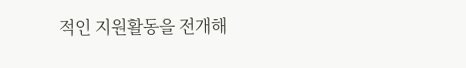적인 지원활동을 전개해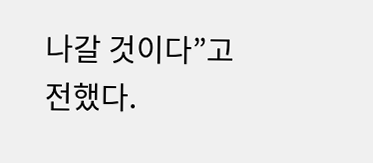나갈 것이다”고 전했다.